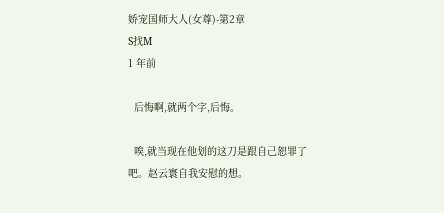娇宠国师大人(女尊)-第2章
S找M
1 年前

  后悔啊,就两个字,后悔。

  唉,就当现在他划的这刀是跟自己恕罪了吧。赵云寰自我安慰的想。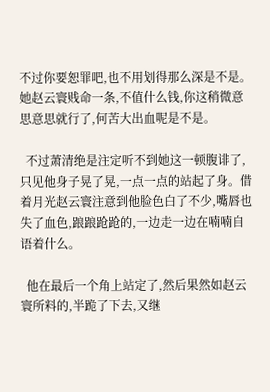不过你要恕罪吧,也不用划得那么深是不是。她赵云寰贱命一条,不值什么钱,你这稍微意思意思就行了,何苦大出血呢是不是。

  不过萧清绝是注定听不到她这一顿腹诽了,只见他身子晃了晃,一点一点的站起了身。借着月光赵云寰注意到他脸色白了不少,嘴唇也失了血色,踉踉跄跄的,一边走一边在喃喃自语着什么。

  他在最后一个角上站定了,然后果然如赵云寰所料的,半跪了下去,又继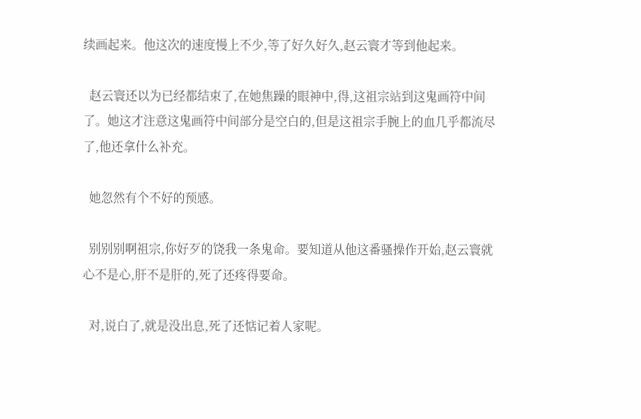续画起来。他这次的速度慢上不少,等了好久好久,赵云寰才等到他起来。

  赵云寰还以为已经都结束了,在她焦躁的眼神中,得,这祖宗站到这鬼画符中间了。她这才注意这鬼画符中间部分是空白的,但是这祖宗手腕上的血几乎都流尽了,他还拿什么补充。

  她忽然有个不好的预感。

  别别别啊祖宗,你好歹的饶我一条鬼命。要知道从他这番骚操作开始,赵云寰就心不是心,肝不是肝的,死了还疼得要命。

  对,说白了,就是没出息,死了还惦记着人家呢。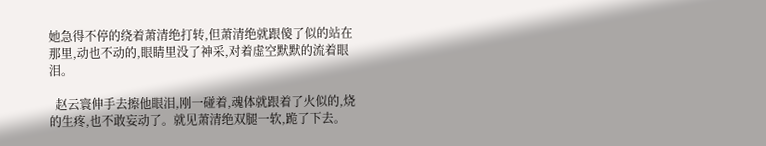她急得不停的绕着萧清绝打转,但萧清绝就跟傻了似的站在那里,动也不动的,眼睛里没了神采,对着虚空默默的流着眼泪。

  赵云寰伸手去擦他眼泪,刚一碰着,魂体就跟着了火似的,烧的生疼,也不敢妄动了。就见萧清绝双腿一软,跪了下去。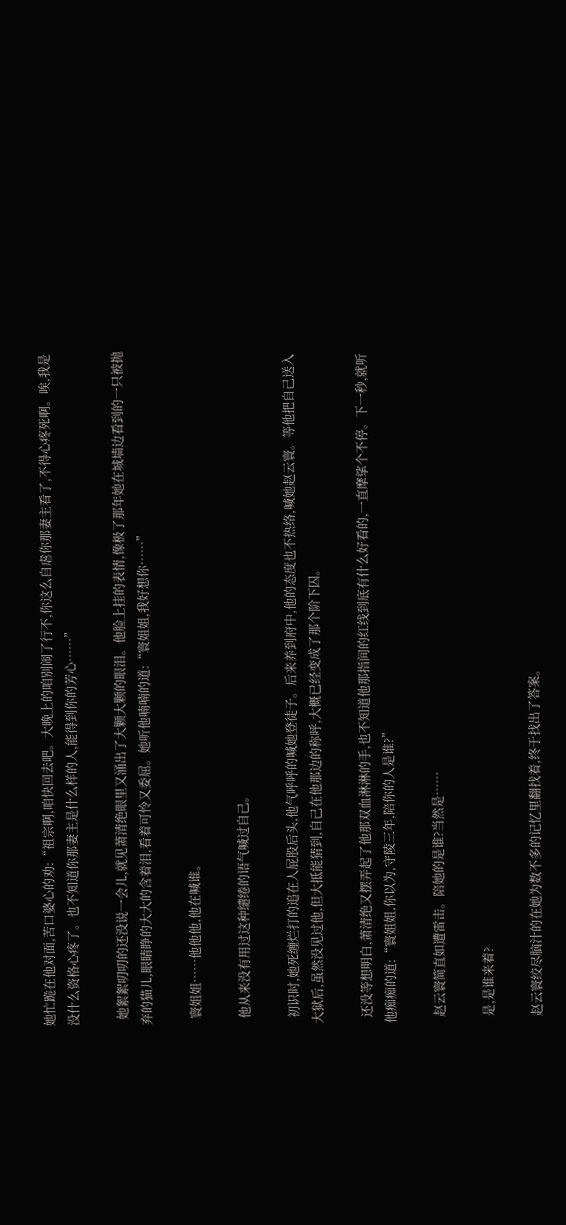她忙跪在他对面,苦口婆心的劝:“祖宗啊,咱快回去吧。大晚上的咱别闹了行不,你这么自虐你那妻主看了,不得心疼死啊。唉,我是没什么资格心疼了。也不知道你那妻主是什么样的人,能得到你的芳心……”

  她絮絮叨叨的还没说一会儿,就见萧清绝眼里又涌出了大颗大颗的眼泪。他脸上挂的表情,像极了那年她在城墙边看到的一只被抛弃的猫儿,眼睛睁的大大的含着泪,看着可怜又委屈。她听他喃喃的道:“寰姐姐,我好想你……”

  寰姐姐……他他他,他在喊谁。

  他从来没有用过这种缱绻的语气喊过自己。

  初识时,她死缠烂打的追在人屁股后头,他气呼呼的喊她登徒子。后来养到府中,他的态度也不热络,喊她赵云寰。等他把自己送入大狱后,虽然没见过他,但大抵能猜到,自己在他那边的称呼,大概已经变成了那个阶下囚。

  还没等想明白,萧清绝又摆弄起了他那双血淋淋的手,也不知道他那指间的红线到底有什么好看的,一直摩挲个不停。下一秒,就听他痴痴的道:“寰姐姐,你以为,守陵三年,陪你的人是谁?”

  赵云寰简直如遭雷击。陪她的是谁?当然是……

  是,是谁来着?

  赵云寰绞尽脑汁的在她为数不多的记忆里翻找着,终于找出了答案。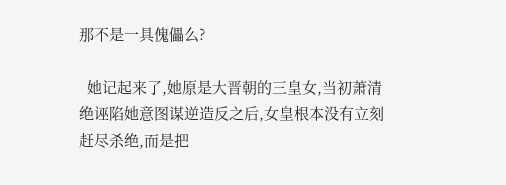那不是一具傀儡么?

  她记起来了,她原是大晋朝的三皇女,当初萧清绝诬陷她意图谋逆造反之后,女皇根本没有立刻赶尽杀绝,而是把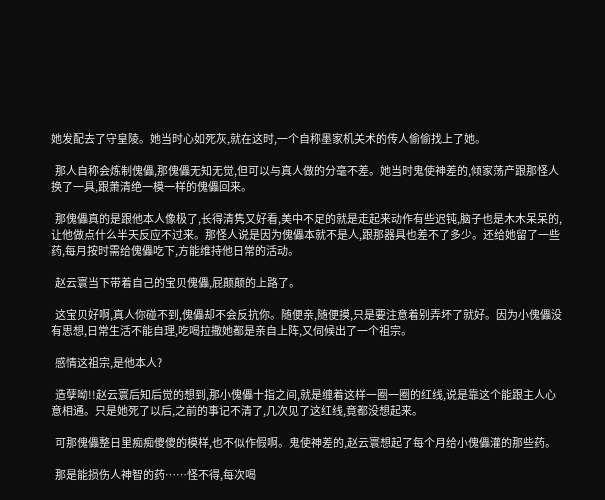她发配去了守皇陵。她当时心如死灰,就在这时,一个自称墨家机关术的传人偷偷找上了她。

  那人自称会炼制傀儡,那傀儡无知无觉,但可以与真人做的分毫不差。她当时鬼使神差的,倾家荡产跟那怪人换了一具,跟萧清绝一模一样的傀儡回来。

  那傀儡真的是跟他本人像极了,长得清隽又好看,美中不足的就是走起来动作有些迟钝,脑子也是木木呆呆的,让他做点什么半天反应不过来。那怪人说是因为傀儡本就不是人,跟那器具也差不了多少。还给她留了一些药,每月按时需给傀儡吃下,方能维持他日常的活动。

  赵云寰当下带着自己的宝贝傀儡,屁颠颠的上路了。

  这宝贝好啊,真人你碰不到,傀儡却不会反抗你。随便亲,随便摸,只是要注意着别弄坏了就好。因为小傀儡没有思想,日常生活不能自理,吃喝拉撒她都是亲自上阵,又伺候出了一个祖宗。

  感情这祖宗,是他本人?

  造孽呦!!赵云寰后知后觉的想到,那小傀儡十指之间,就是缠着这样一圈一圈的红线,说是靠这个能跟主人心意相通。只是她死了以后,之前的事记不清了,几次见了这红线,竟都没想起来。

  可那傀儡整日里痴痴傻傻的模样,也不似作假啊。鬼使神差的,赵云寰想起了每个月给小傀儡灌的那些药。

  那是能损伤人神智的药……怪不得,每次喝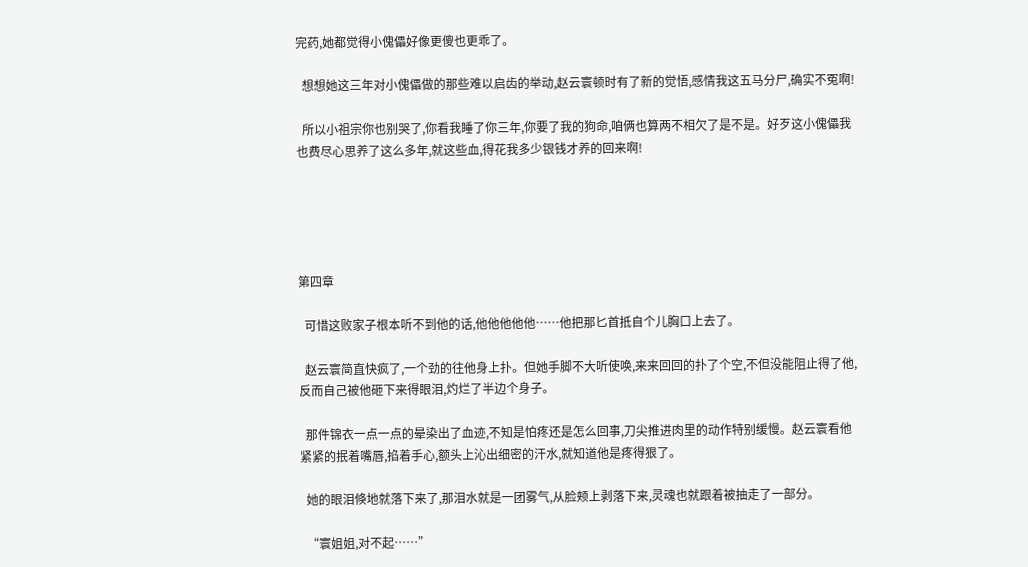完药,她都觉得小傀儡好像更傻也更乖了。

  想想她这三年对小傀儡做的那些难以启齿的举动,赵云寰顿时有了新的觉悟,感情我这五马分尸,确实不冤啊!

  所以小祖宗你也别哭了,你看我睡了你三年,你要了我的狗命,咱俩也算两不相欠了是不是。好歹这小傀儡我也费尽心思养了这么多年,就这些血,得花我多少银钱才养的回来啊!





第四章

  可惜这败家子根本听不到他的话,他他他他他……他把那匕首抵自个儿胸口上去了。

  赵云寰简直快疯了,一个劲的往他身上扑。但她手脚不大听使唤,来来回回的扑了个空,不但没能阻止得了他,反而自己被他砸下来得眼泪,灼烂了半边个身子。

  那件锦衣一点一点的晕染出了血迹,不知是怕疼还是怎么回事,刀尖推进肉里的动作特别缓慢。赵云寰看他紧紧的抿着嘴唇,掐着手心,额头上沁出细密的汗水,就知道他是疼得狠了。

  她的眼泪倏地就落下来了,那泪水就是一团雾气,从脸颊上剥落下来,灵魂也就跟着被抽走了一部分。

  “寰姐姐,对不起……”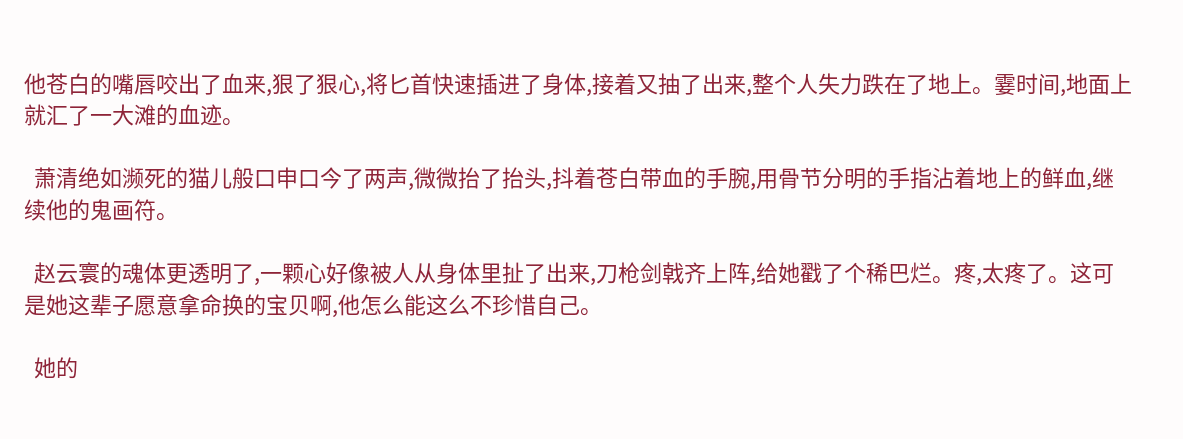他苍白的嘴唇咬出了血来,狠了狠心,将匕首快速插进了身体,接着又抽了出来,整个人失力跌在了地上。霎时间,地面上就汇了一大滩的血迹。

  萧清绝如濒死的猫儿般口申口今了两声,微微抬了抬头,抖着苍白带血的手腕,用骨节分明的手指沾着地上的鲜血,继续他的鬼画符。

  赵云寰的魂体更透明了,一颗心好像被人从身体里扯了出来,刀枪剑戟齐上阵,给她戳了个稀巴烂。疼,太疼了。这可是她这辈子愿意拿命换的宝贝啊,他怎么能这么不珍惜自己。

  她的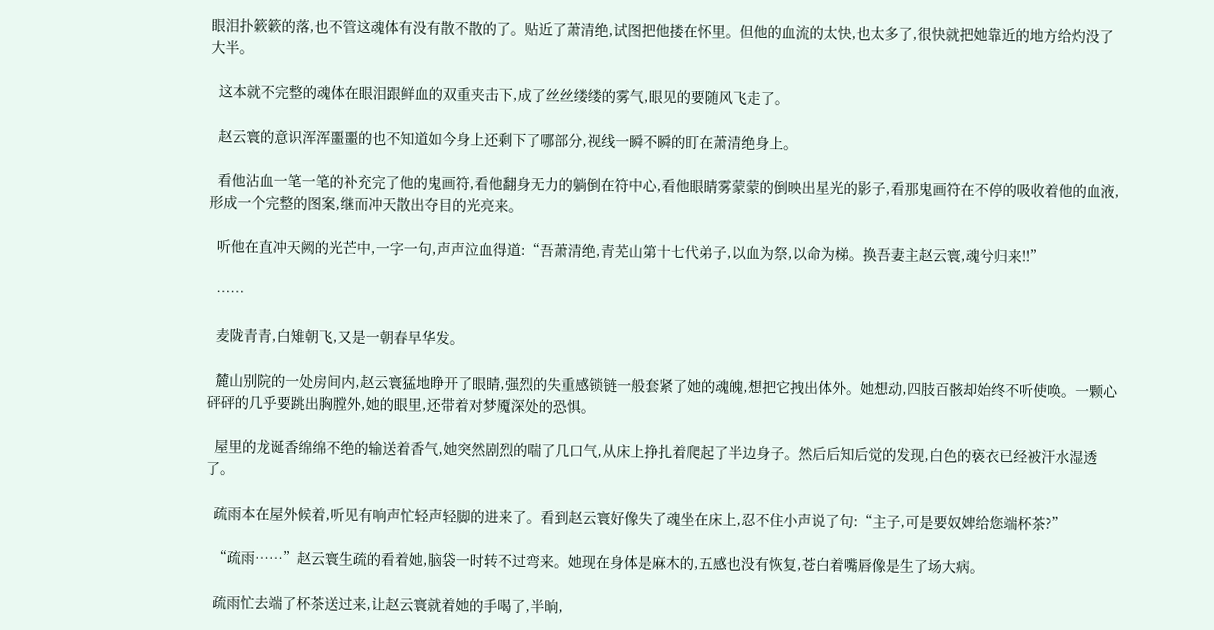眼泪扑簌簌的落,也不管这魂体有没有散不散的了。贴近了萧清绝,试图把他搂在怀里。但他的血流的太快,也太多了,很快就把她靠近的地方给灼没了大半。

  这本就不完整的魂体在眼泪跟鲜血的双重夹击下,成了丝丝缕缕的雾气,眼见的要随风飞走了。

  赵云寰的意识浑浑噩噩的也不知道如今身上还剩下了哪部分,视线一瞬不瞬的盯在萧清绝身上。

  看他沾血一笔一笔的补充完了他的鬼画符,看他翻身无力的躺倒在符中心,看他眼睛雾蒙蒙的倒映出星光的影子,看那鬼画符在不停的吸收着他的血液,形成一个完整的图案,继而冲天散出夺目的光亮来。

  听他在直冲天阙的光芒中,一字一句,声声泣血得道:“吾萧清绝,青芜山第十七代弟子,以血为祭,以命为梯。换吾妻主赵云寰,魂兮归来!!”

  ……

  麦陇青青,白雉朝飞,又是一朝春早华发。

  麓山别院的一处房间内,赵云寰猛地睁开了眼睛,强烈的失重感锁链一般套紧了她的魂魄,想把它拽出体外。她想动,四肢百骸却始终不听使唤。一颗心砰砰的几乎要跳出胸膛外,她的眼里,还带着对梦魇深处的恐惧。

  屋里的龙诞香绵绵不绝的输送着香气,她突然剧烈的喘了几口气,从床上挣扎着爬起了半边身子。然后后知后觉的发现,白色的亵衣已经被汗水湿透了。

  疏雨本在屋外候着,听见有响声忙轻声轻脚的进来了。看到赵云寰好像失了魂坐在床上,忍不住小声说了句:“主子,可是要奴婢给您端杯茶?”

  “疏雨……”赵云寰生疏的看着她,脑袋一时转不过弯来。她现在身体是麻木的,五感也没有恢复,苍白着嘴唇像是生了场大病。

  疏雨忙去端了杯茶送过来,让赵云寰就着她的手喝了,半晌,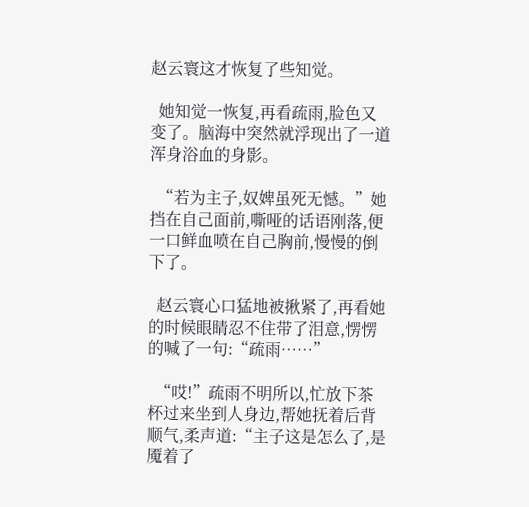赵云寰这才恢复了些知觉。

  她知觉一恢复,再看疏雨,脸色又变了。脑海中突然就浮现出了一道浑身浴血的身影。

  “若为主子,奴婢虽死无憾。”她挡在自己面前,嘶哑的话语刚落,便一口鲜血喷在自己胸前,慢慢的倒下了。

  赵云寰心口猛地被揪紧了,再看她的时候眼睛忍不住带了泪意,愣愣的喊了一句:“疏雨……”

  “哎!”疏雨不明所以,忙放下茶杯过来坐到人身边,帮她抚着后背顺气,柔声道:“主子这是怎么了,是魇着了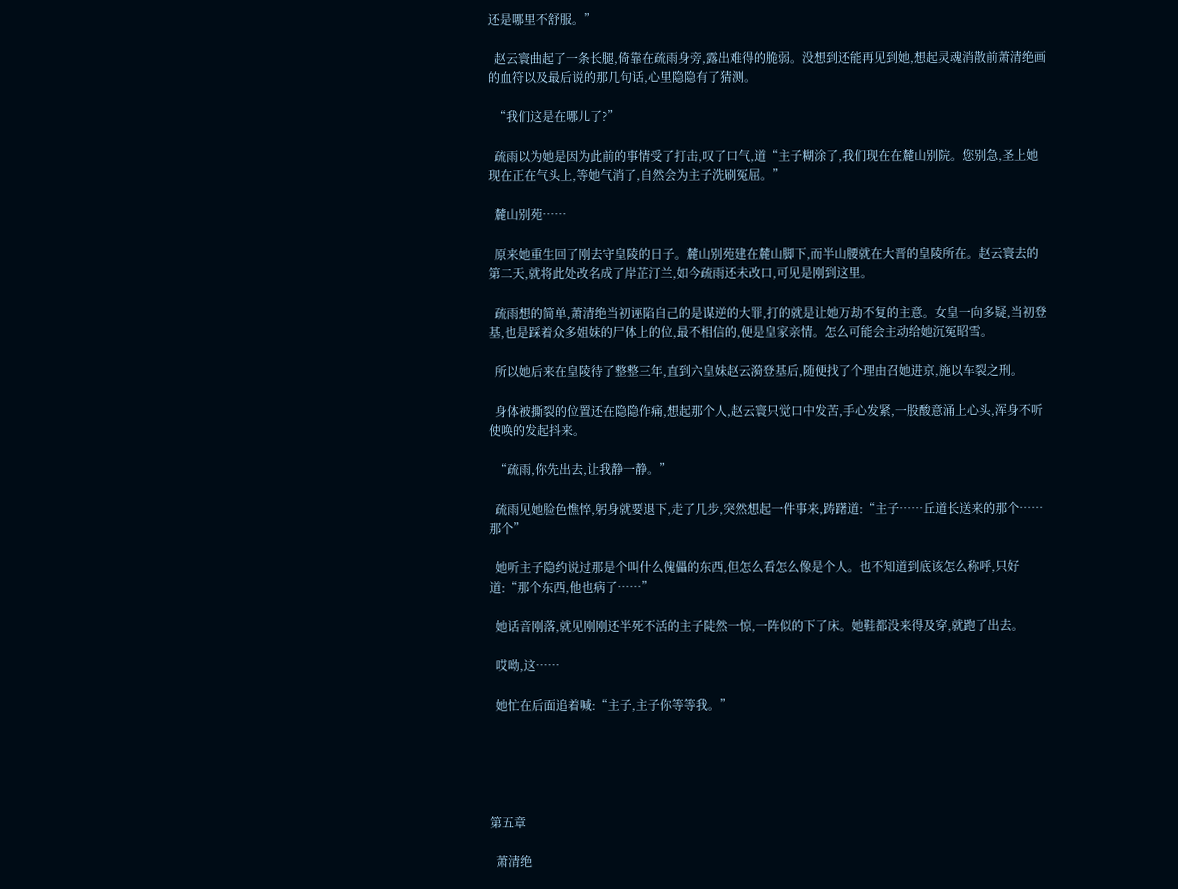还是哪里不舒服。”

  赵云寰曲起了一条长腿,倚靠在疏雨身旁,露出难得的脆弱。没想到还能再见到她,想起灵魂消散前萧清绝画的血符以及最后说的那几句话,心里隐隐有了猜测。

  “我们这是在哪儿了?”

  疏雨以为她是因为此前的事情受了打击,叹了口气,道“主子糊涂了,我们现在在麓山别院。您别急,圣上她现在正在气头上,等她气消了,自然会为主子洗刷冤屈。”

  麓山别苑……

  原来她重生回了刚去守皇陵的日子。麓山别苑建在麓山脚下,而半山腰就在大晋的皇陵所在。赵云寰去的第二天,就将此处改名成了岸芷汀兰,如今疏雨还未改口,可见是刚到这里。

  疏雨想的简单,萧清绝当初诬陷自己的是谋逆的大罪,打的就是让她万劫不复的主意。女皇一向多疑,当初登基,也是踩着众多姐妹的尸体上的位,最不相信的,便是皇家亲情。怎么可能会主动给她沉冤昭雪。

  所以她后来在皇陵待了整整三年,直到六皇妹赵云漪登基后,随便找了个理由召她进京,施以车裂之刑。

  身体被撕裂的位置还在隐隐作痛,想起那个人,赵云寰只觉口中发苦,手心发紧,一股酸意涌上心头,浑身不听使唤的发起抖来。

  “疏雨,你先出去,让我静一静。”

  疏雨见她脸色憔悴,躬身就要退下,走了几步,突然想起一件事来,踌躇道:“主子……丘道长送来的那个……那个”

  她听主子隐约说过那是个叫什么傀儡的东西,但怎么看怎么像是个人。也不知道到底该怎么称呼,只好道:“那个东西,他也病了……”

  她话音刚落,就见刚刚还半死不活的主子陡然一惊,一阵似的下了床。她鞋都没来得及穿,就跑了出去。

  哎呦,这……

  她忙在后面追着喊:“主子,主子你等等我。”





第五章

  萧清绝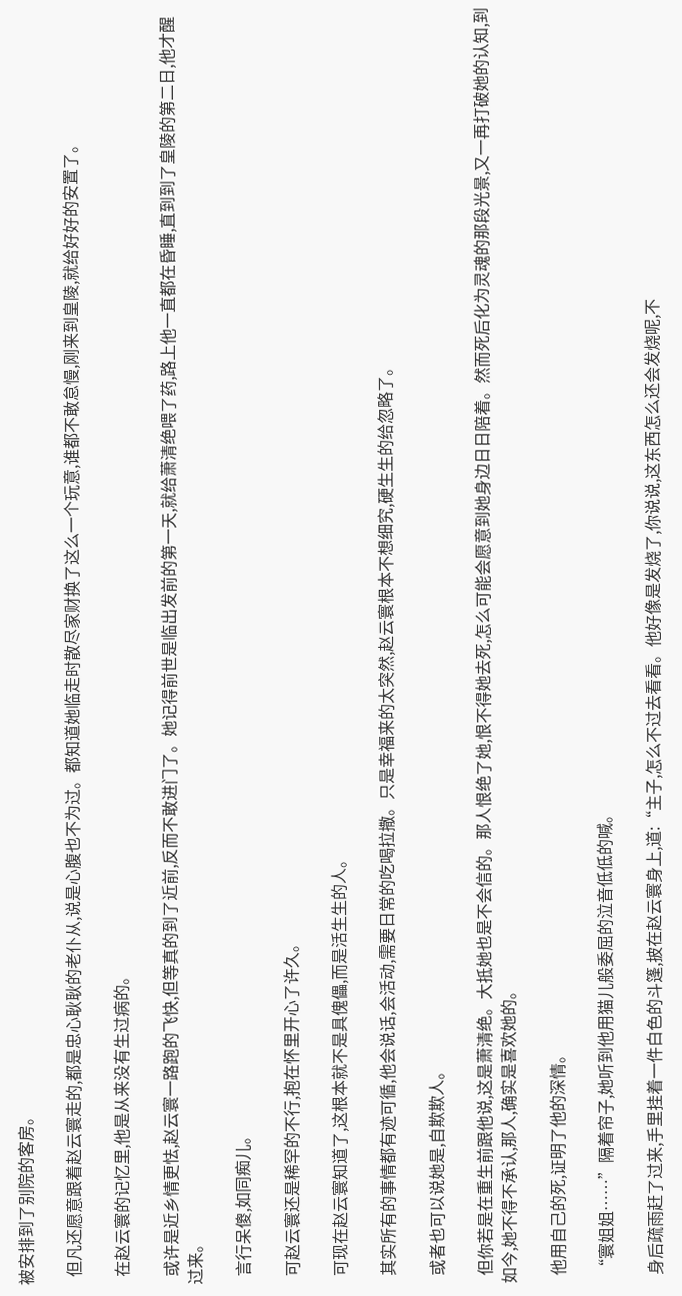被安排到了别院的客房。

  但凡还愿意跟着赵云寰走的,都是忠心耿耿的老仆从,说是心腹也不为过。都知道她临走时散尽家财换了这么一个玩意,谁都不敢怠慢,刚来到皇陵,就给好好的安置了。

  在赵云寰的记忆里,他是从来没有生过病的。

  或许是近乡情更怯,赵云寰一路跑的飞快,但等真的到了近前,反而不敢进门了。她记得前世是临出发前的第一天,就给萧清绝喂了药,路上他一直都在昏睡,直到到了皇陵的第二日,他才醒过来。

  言行呆傻,如同痴儿。

  可赵云寰还是稀罕的不行,抱在怀里开心了许久。

  可现在赵云寰知道了,这根本就不是具傀儡,而是活生生的人。

  其实所有的事情都有迹可循,他会说话,会活动,需要日常的吃喝拉撒。只是幸福来的太突然,赵云寰根本不想细究,硬生生的给忽略了。

  或者也可以说她是,自欺欺人。

  但你若是在重生前跟他说,这是萧清绝。大抵她也是不会信的。那人恨绝了她,恨不得她去死,怎么可能会愿意到她身边日日陪着。然而死后化为灵魂的那段光景,又一再打破她的认知,到如今,她不得不承认,那人,确实是喜欢她的。

  他用自己的死,证明了他的深情。

  “寰姐姐……”隔着帘子,她听到他用猫儿般委屈的泣音低低的喊。

  身后疏雨赶了过来,手里挂着一件白色的斗篷,披在赵云寰身上,道:“主子,怎么不过去看看。他好像是发烧了,你说说,这东西怎么还会发烧呢,不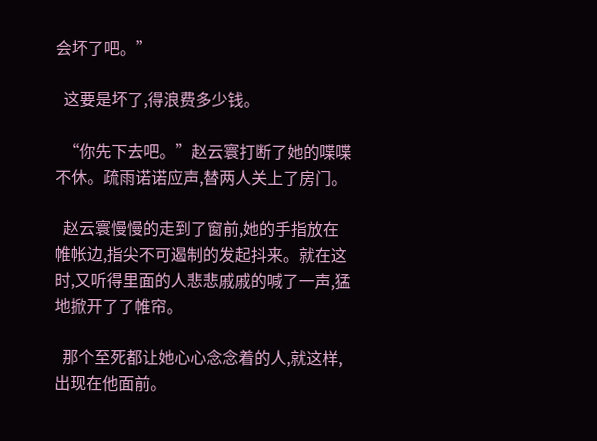会坏了吧。”

  这要是坏了,得浪费多少钱。

  “你先下去吧。”赵云寰打断了她的喋喋不休。疏雨诺诺应声,替两人关上了房门。

  赵云寰慢慢的走到了窗前,她的手指放在帷帐边,指尖不可遏制的发起抖来。就在这时,又听得里面的人悲悲戚戚的喊了一声,猛地掀开了了帷帘。

  那个至死都让她心心念念着的人,就这样,出现在他面前。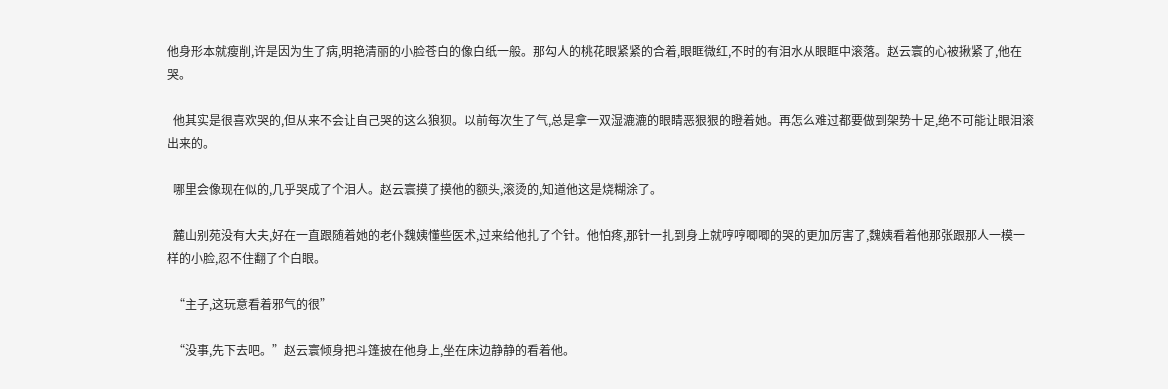他身形本就瘦削,许是因为生了病,明艳清丽的小脸苍白的像白纸一般。那勾人的桃花眼紧紧的合着,眼眶微红,不时的有泪水从眼眶中滚落。赵云寰的心被揪紧了,他在哭。

  他其实是很喜欢哭的,但从来不会让自己哭的这么狼狈。以前每次生了气,总是拿一双湿漉漉的眼睛恶狠狠的瞪着她。再怎么难过都要做到架势十足,绝不可能让眼泪滚出来的。

  哪里会像现在似的,几乎哭成了个泪人。赵云寰摸了摸他的额头,滚烫的,知道他这是烧糊涂了。

  麓山别苑没有大夫,好在一直跟随着她的老仆魏姨懂些医术,过来给他扎了个针。他怕疼,那针一扎到身上就哼哼唧唧的哭的更加厉害了,魏姨看着他那张跟那人一模一样的小脸,忍不住翻了个白眼。

  “主子,这玩意看着邪气的很”

  “没事,先下去吧。”赵云寰倾身把斗篷披在他身上,坐在床边静静的看着他。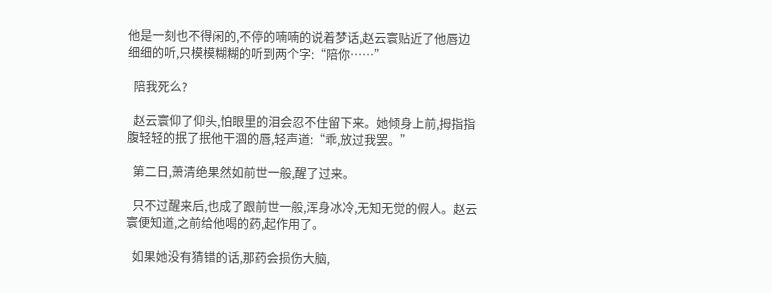他是一刻也不得闲的,不停的喃喃的说着梦话,赵云寰贴近了他唇边细细的听,只模模糊糊的听到两个字:“陪你……”

  陪我死么?

  赵云寰仰了仰头,怕眼里的泪会忍不住留下来。她倾身上前,拇指指腹轻轻的抿了抿他干涸的唇,轻声道:“乖,放过我罢。”

  第二日,萧清绝果然如前世一般,醒了过来。

  只不过醒来后,也成了跟前世一般,浑身冰冷,无知无觉的假人。赵云寰便知道,之前给他喝的药,起作用了。

  如果她没有猜错的话,那药会损伤大脑,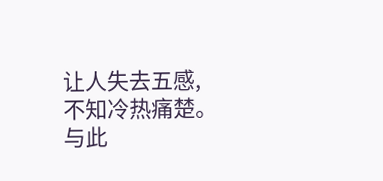让人失去五感,不知冷热痛楚。与此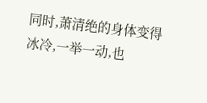同时,萧清绝的身体变得冰冷,一举一动,也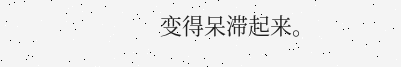变得呆滞起来。